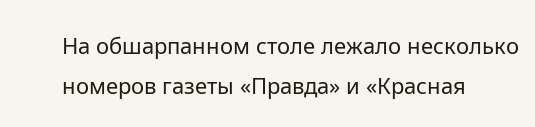На обшарпанном столе лежало несколько номеров газеты «Правда» и «Красная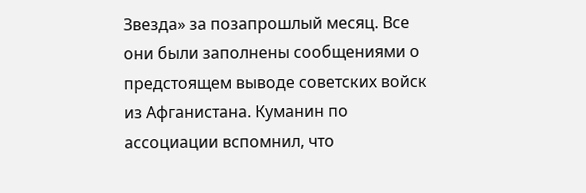Звезда» за позапрошлый месяц. Все они были заполнены сообщениями о предстоящем выводе советских войск из Афганистана. Куманин по ассоциации вспомнил, что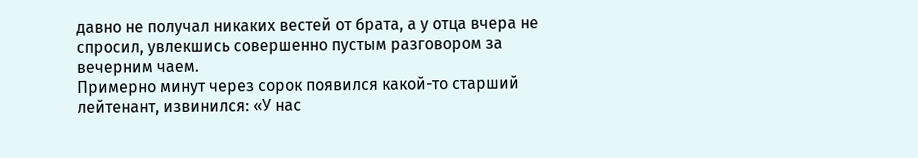давно не получал никаких вестей от брата, а у отца вчера не спросил, увлекшись совершенно пустым разговором за вечерним чаем.
Примерно минут через сорок появился какой-то старший лейтенант, извинился: «У нас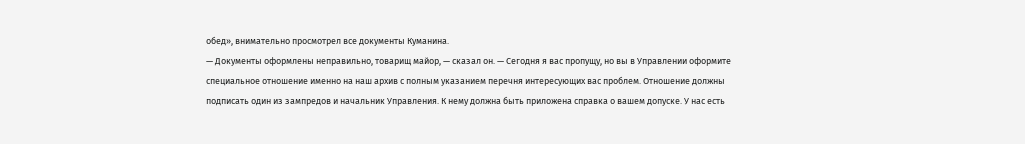обед», внимательно просмотрел все документы Куманина.
— Документы оформлены неправильно, товарищ майор, — сказал он. — Сегодня я вас пропущу, но вы в Управлении оформите специальное отношение именно на наш архив с полным указанием перечня интересующих вас проблем. Отношение должны подписать один из зампредов и начальник Управления. К нему должна быть приложена справка о вашем допуске. У нас есть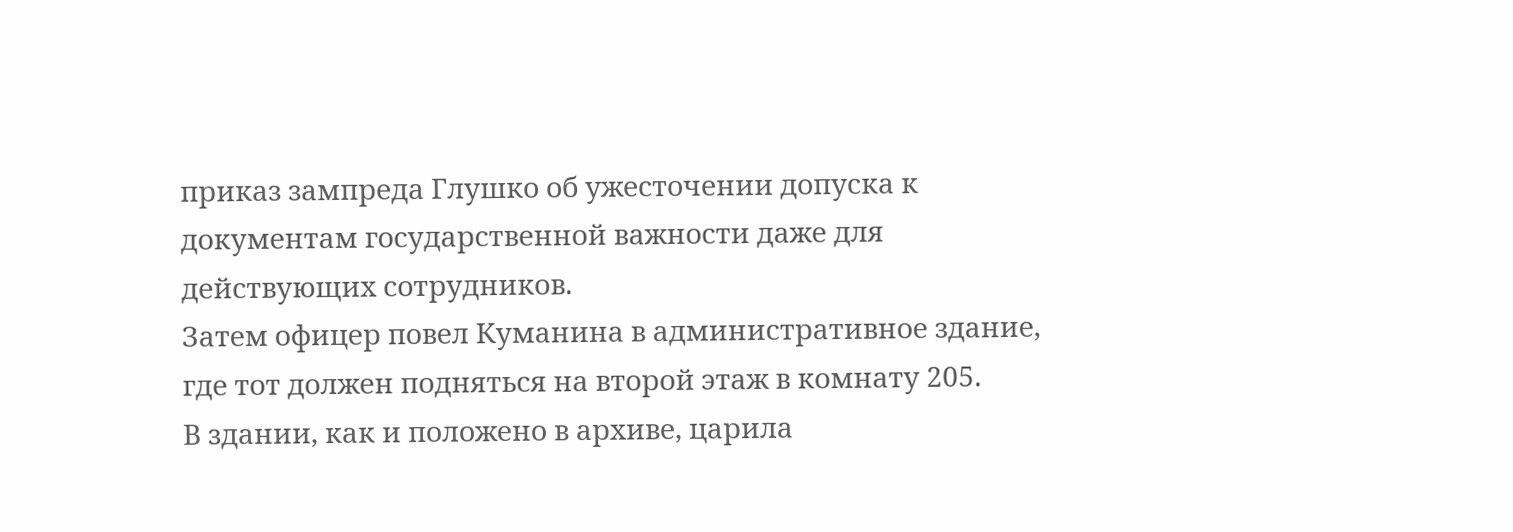приказ зампреда Глушко об ужесточении допуска к документам государственной важности даже для действующих сотрудников.
Затем офицер повел Куманина в административное здание, где тот должен подняться на второй этаж в комнату 205.
В здании, как и положено в архиве, царила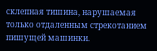склепная тишина, нарушаемая только отдаленным стрекотанием пишущей машинки.